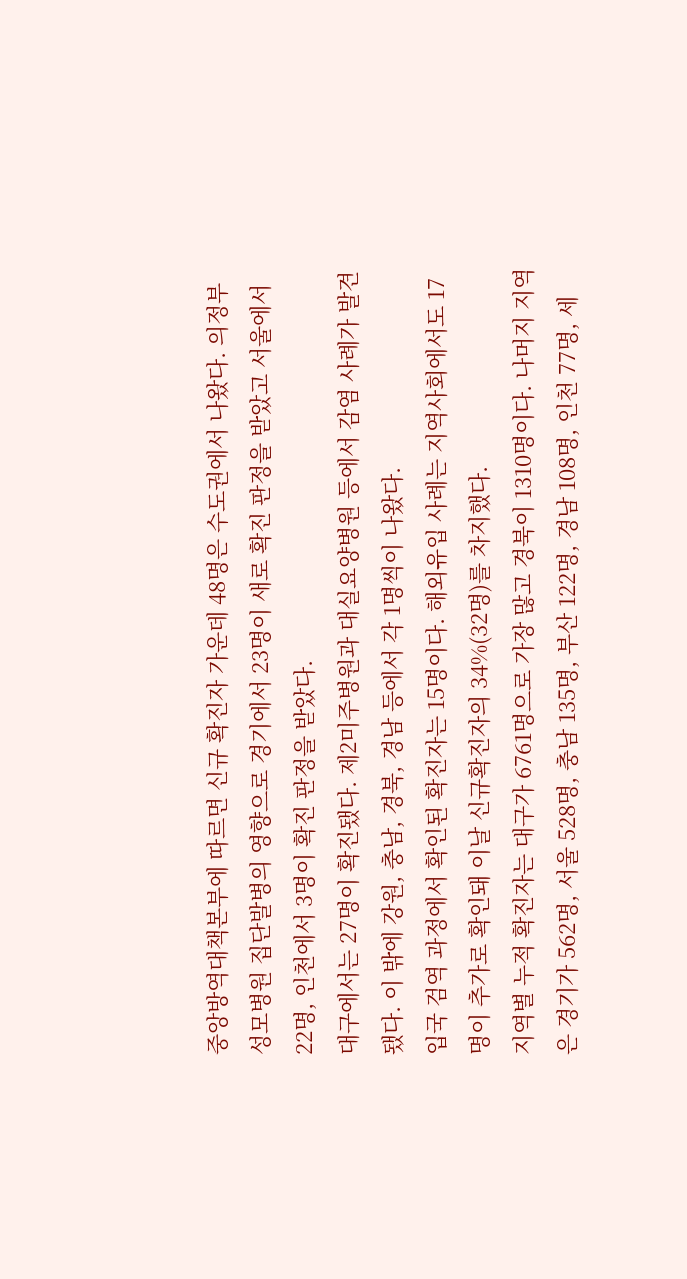중앙방역대책본부에 따르면 신규 확진자 가운데 48명은 수도권에서 나왔다. 의정부성모병원 집단발병의 영향으로 경기에서 23명이 새로 확진 판정을 받았고 서울에서 22명, 인천에서 3명이 확진 판정을 받았다.
대구에서는 27명이 확진됐다. 제2미주병원과 대실요양병원 등에서 감염 사례가 발견됐다. 이 밖에 강원, 충남, 경북, 경남 등에서 각 1명씩이 나왔다.
입국 검역 과정에서 확인된 확진자는 15명이다. 해외유입 사례는 지역사회에서도 17명이 추가로 확인돼 이날 신규확진자의 34%(32명)를 차지했다.
지역별 누적 확진자는 대구가 6761명으로 가장 많고 경북이 1310명이다. 나머지 지역은 경기가 562명, 서울 528명, 충남 135명, 부산 122명, 경남 108명, 인천 77명, 세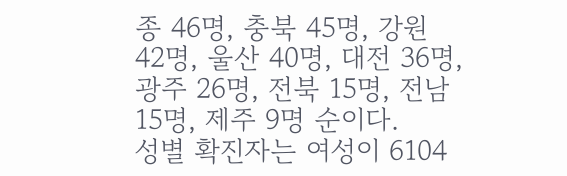종 46명, 충북 45명, 강원 42명, 울산 40명, 대전 36명, 광주 26명, 전북 15명, 전남 15명, 제주 9명 순이다.
성별 확진자는 여성이 6104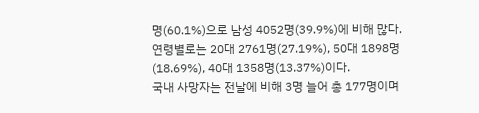명(60.1%)으로 남성 4052명(39.9%)에 비해 많다. 연령별로는 20대 2761명(27.19%), 50대 1898명(18.69%), 40대 1358명(13.37%)이다.
국내 사망자는 전날에 비해 3명 늘어 총 177명이며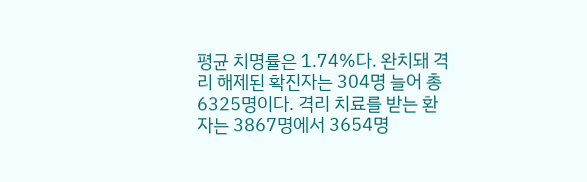평균 치명률은 1.74%다. 완치돼 격리 해제된 확진자는 304명 늘어 총 6325명이다. 격리 치료를 받는 환자는 3867명에서 3654명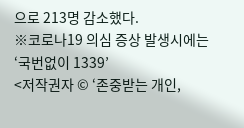으로 213명 감소했다.
※코로나19 의심 증상 발생시에는 ‘국번없이 1339’
<저작권자 © ‘존중받는 개인,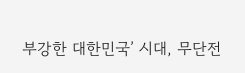부강한 대한민국’ 시대, 무단전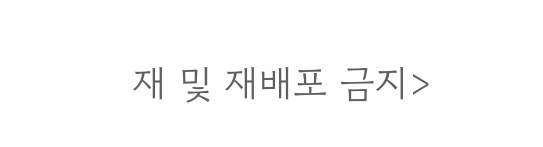재 및 재배포 금지>